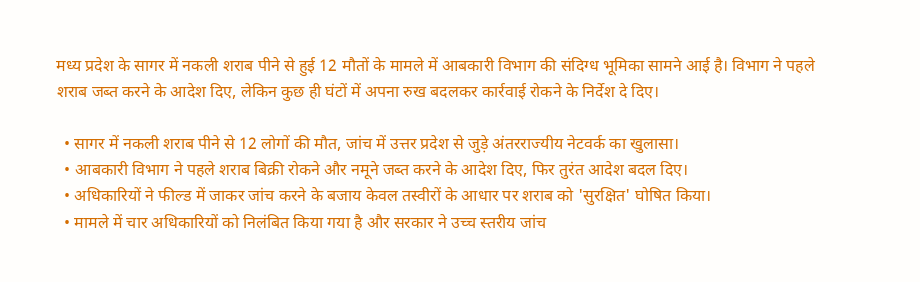मध्य प्रदेश के सागर में नकली शराब पीने से हुई 12 मौतों के मामले में आबकारी विभाग की संदिग्ध भूमिका सामने आई है। विभाग ने पहले शराब जब्त करने के आदेश दिए, लेकिन कुछ ही घंटों में अपना रुख बदलकर कार्रवाई रोकने के निर्देश दे दिए।

  • सागर में नकली शराब पीने से 12 लोगों की मौत, जांच में उत्तर प्रदेश से जुड़े अंतरराज्यीय नेटवर्क का खुलासा।
  • आबकारी विभाग ने पहले शराब बिक्री रोकने और नमूने जब्त करने के आदेश दिए, फिर तुरंत आदेश बदल दिए।
  • अधिकारियों ने फील्ड में जाकर जांच करने के बजाय केवल तस्वीरों के आधार पर शराब को 'सुरक्षित' घोषित किया।
  • मामले में चार अधिकारियों को निलंबित किया गया है और सरकार ने उच्च स्तरीय जांच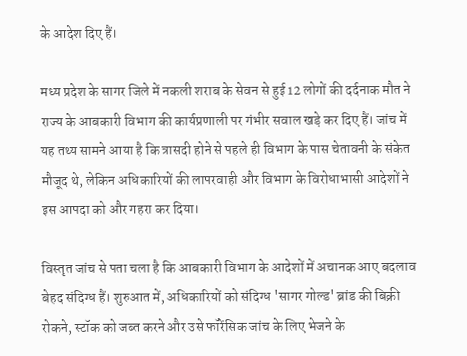के आदेश दिए हैं।

मध्य प्रदेश के सागर जिले में नकली शराब के सेवन से हुई 12 लोगों की दर्दनाक मौत ने राज्य के आबकारी विभाग की कार्यप्रणाली पर गंभीर सवाल खड़े कर दिए हैं। जांच में यह तथ्य सामने आया है कि त्रासदी होने से पहले ही विभाग के पास चेतावनी के संकेत मौजूद थे, लेकिन अधिकारियों की लापरवाही और विभाग के विरोधाभासी आदेशों ने इस आपदा को और गहरा कर दिया।

विस्तृत जांच से पता चला है कि आबकारी विभाग के आदेशों में अचानक आए बदलाव बेहद संदिग्ध हैं। शुरुआत में, अधिकारियों को संदिग्ध 'सागर गोल्ड' ब्रांड की बिक्री रोकने, स्टॉक को जब्त करने और उसे फॉरेंसिक जांच के लिए भेजने के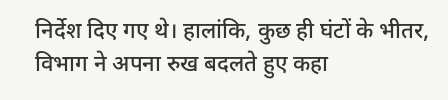निर्देश दिए गए थे। हालांकि, कुछ ही घंटों के भीतर, विभाग ने अपना रुख बदलते हुए कहा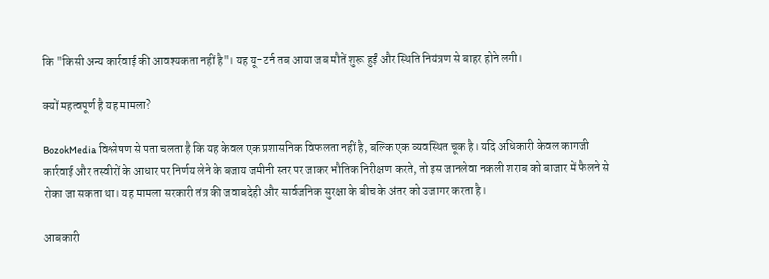कि "किसी अन्य कार्रवाई की आवश्यकता नहीं है"। यह यू-टर्न तब आया जब मौतें शुरू हुईं और स्थिति नियंत्रण से बाहर होने लगी।

क्यों महत्वपूर्ण है यह मामला?

BozokMedia विश्लेषण से पता चलता है कि यह केवल एक प्रशासनिक विफलता नहीं है, बल्कि एक व्यवस्थित चूक है। यदि अधिकारी केवल कागजी कार्रवाई और तस्वीरों के आधार पर निर्णय लेने के बजाय जमीनी स्तर पर जाकर भौतिक निरीक्षण करते, तो इस जानलेवा नकली शराब को बाजार में फैलने से रोका जा सकता था। यह मामला सरकारी तंत्र की जवाबदेही और सार्वजनिक सुरक्षा के बीच के अंतर को उजागर करता है।

आबकारी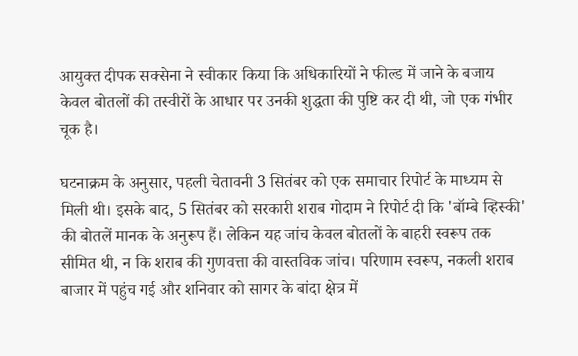आयुक्त दीपक सक्सेना ने स्वीकार किया कि अधिकारियों ने फील्ड में जाने के बजाय केवल बोतलों की तस्वीरों के आधार पर उनकी शुद्धता की पुष्टि कर दी थी, जो एक गंभीर चूक है।

घटनाक्रम के अनुसार, पहली चेतावनी 3 सितंबर को एक समाचार रिपोर्ट के माध्यम से मिली थी। इसके बाद, 5 सितंबर को सरकारी शराब गोदाम ने रिपोर्ट दी कि 'बॉम्बे व्हिस्की' की बोतलें मानक के अनुरूप हैं। लेकिन यह जांच केवल बोतलों के बाहरी स्वरूप तक सीमित थी, न कि शराब की गुणवत्ता की वास्तविक जांच। परिणाम स्वरूप, नकली शराब बाजार में पहुंच गई और शनिवार को सागर के बांदा क्षेत्र में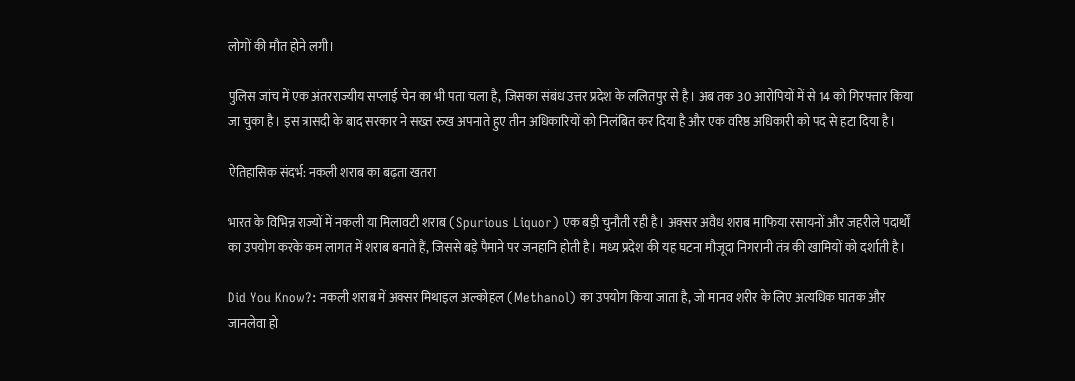लोगों की मौत होने लगी।

पुलिस जांच में एक अंतरराज्यीय सप्लाई चेन का भी पता चला है, जिसका संबंध उत्तर प्रदेश के ललितपुर से है। अब तक 30 आरोपियों में से 14 को गिरफ्तार किया जा चुका है। इस त्रासदी के बाद सरकार ने सख्त रुख अपनाते हुए तीन अधिकारियों को निलंबित कर दिया है और एक वरिष्ठ अधिकारी को पद से हटा दिया है।

ऐतिहासिक संदर्भ: नकली शराब का बढ़ता खतरा

भारत के विभिन्न राज्यों में नकली या मिलावटी शराब (Spurious Liquor) एक बड़ी चुनौती रही है। अक्सर अवैध शराब माफिया रसायनों और जहरीले पदार्थों का उपयोग करके कम लागत में शराब बनाते हैं, जिससे बड़े पैमाने पर जनहानि होती है। मध्य प्रदेश की यह घटना मौजूदा निगरानी तंत्र की खामियों को दर्शाती है।

Did You Know?: नकली शराब में अक्सर मिथाइल अल्कोहल (Methanol) का उपयोग किया जाता है, जो मानव शरीर के लिए अत्यधिक घातक और जानलेवा हो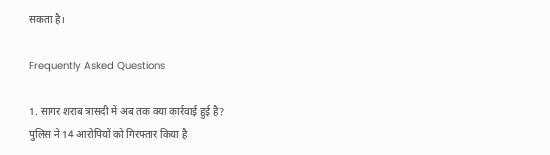सकता है।

Frequently Asked Questions

1. सागर शराब त्रासदी में अब तक क्या कार्रवाई हुई है?
पुलिस ने 14 आरोपियों को गिरफ्तार किया है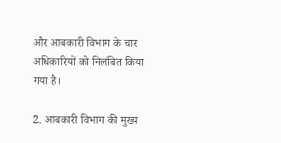और आबकारी विभाग के चार अधिकारियों को निलंबित किया गया है।

2. आबकारी विभाग की मुख्य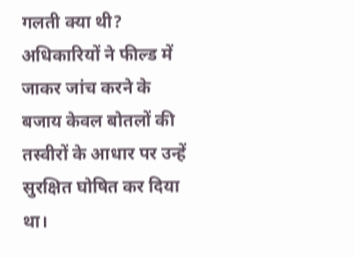गलती क्या थी?
अधिकारियों ने फील्ड में जाकर जांच करने के बजाय केवल बोतलों की तस्वीरों के आधार पर उन्हें सुरक्षित घोषित कर दिया था।